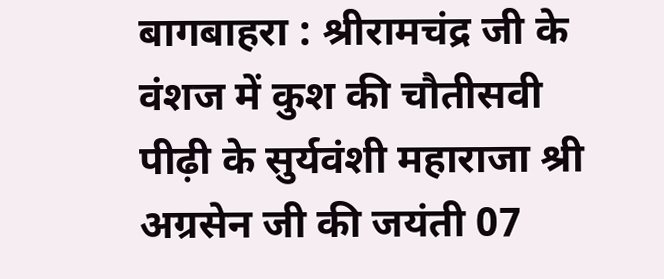बागबाहरा : श्रीरामचंद्र जी के वंशज में कुश की चौतीसवी पीढ़ी के सुर्यवंशी महाराजा श्री अग्रसेन जी की जयंती 07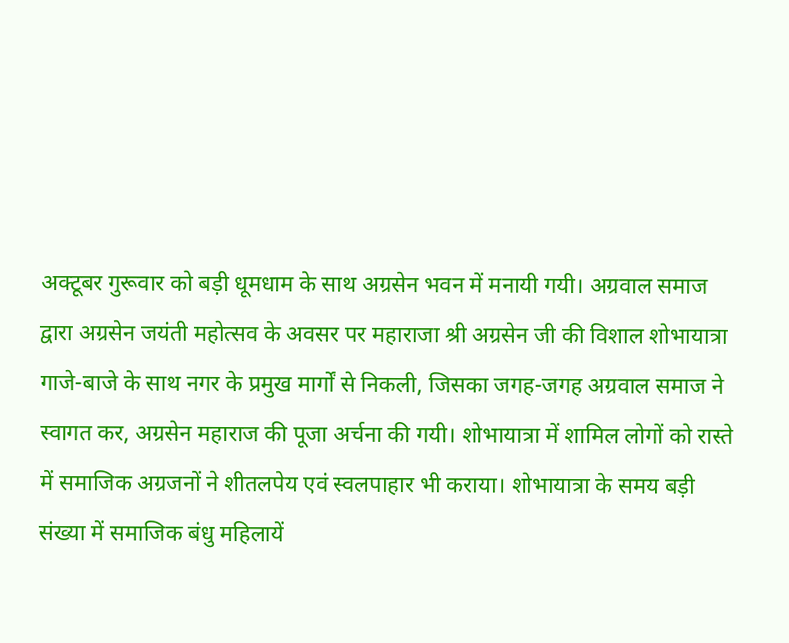अक्टूबर गुरूवार को बड़ी धूमधाम के साथ अग्रसेन भवन में मनायी गयी। अग्रवाल समाज द्वारा अग्रसेन जयंती महोत्सव के अवसर पर महाराजा श्री अग्रसेन जी की विशाल शोभायात्रा गाजे-बाजे के साथ नगर के प्रमुख मार्गों से निकली, जिसका जगह-जगह अग्रवाल समाज ने स्वागत कर, अग्रसेन महाराज की पूजा अर्चना की गयी। शोभायात्रा में शामिल लोगों को रास्ते में समाजिक अग्रजनों ने शीतलपेय एवं स्वलपाहार भी कराया। शोभायात्रा के समय बड़ी संख्या में समाजिक बंधु महिलायें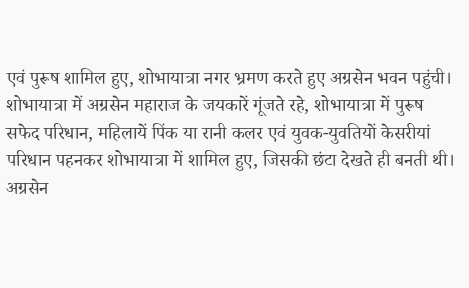एवं पुरूष शामिल हुए, शोभायात्रा नगर भ्रमण करते हुए अग्रसेन भवन पहुंची। शोभायात्रा में अग्रसेन महाराज के जयकारें गूंजते रहे, शोभायात्रा में पुरूष सफेद परिधान, महिलायें पिंक या रानी कलर एवं युवक-युवतियों केसरीयां परिधान पहनकर शोभायात्रा में शामिल हुए, जिसकी छंटा देखते ही बनती थी।
अग्रसेन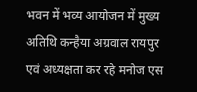भवन में भव्य आयोजन में मुख्य अतिथि कन्हैया अग्रवाल रायपुर एवं अध्यक्षता कर रहे मनोज एस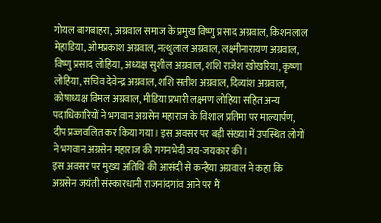गोयल बागबाहरा, अग्रवाल समाज के प्रमुख विष्णु प्रसाद अग्रवाल, किशनलाल मेहाडिया, ओमप्रकाश अग्रवाल, नत्थुलाल अग्रवाल, लक्ष्मीनारायण अग्रवाल, विष्णु प्रसाद लोहिया, अध्यक्ष सुशील अग्रवाल, शशि राजेश खोखरिया, कृष्णा लोहिया, सचिव देवेन्द्र अग्रवाल, शशि सतीश अग्रवाल, दिव्यांश अग्रवाल, कोषाध्यक्ष विमल अग्रवाल, मीडिया प्रभारी लक्ष्मण लोहिया सहित अन्य पदाधिकारियों ने भगवान अग्रसेन महाराज के विशाल प्रतिमा पर माल्यार्पण, दीप प्रज्जवलित कर किया गया। इस अवसर पर बड़ी संख्या में उपस्थित लोगों ने भगवान अग्रसेन महाराज की गगनभेदी जय-जयकार की।
इस अवसर पर मुख्य अतिथि की आसंदी से कन्हैया अग्रवाल ने कहा कि अग्रसेन जयंती संस्कारधानी राजनांदगांव आने पर मैं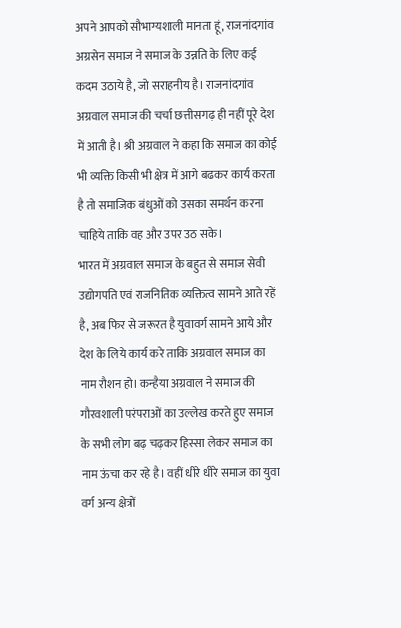अपने आपको सौभाग्यशाली मानता हूं, राजनांदगांव अग्रसेन समाज ने समाज के उन्नति के लिए कई कदम उठाये है, जो सराहनीय है। राजनांदगांव अग्रवाल समाज की चर्चा छत्तीसगढ़ ही नहीं पूरे देश में आती है। श्री अग्रवाल ने कहा कि समाज का कोई भी व्यक्ति किसी भी क्षेत्र में आगे बढकर कार्य करता है तो समाजिक बंधुओं को उसका समर्थन करना चाहिये ताकि वह और उपर उठ सके।
भारत में अग्रवाल समाज के बहुत से समाज सेवी उद्योगपति एवं राजनितिक व्यक्तित्व सामने आते रहें है, अब फिर से जरूरत है युवावर्ग सामने आये और देश के लिये कार्य करे ताकि अग्रवाल समाज का नाम रौशन हो। कन्हैया अग्रवाल ने समाज की गौरवशाली परंपराओं का उल्लेख करते हुए समाज के सभी लोग बढ़ चढ़कर हिस्सा लेकर समाज का नाम ऊंचा कर रहे है। वहीं धीरे धीरे समाज का युवा वर्ग अन्य क्षेत्रों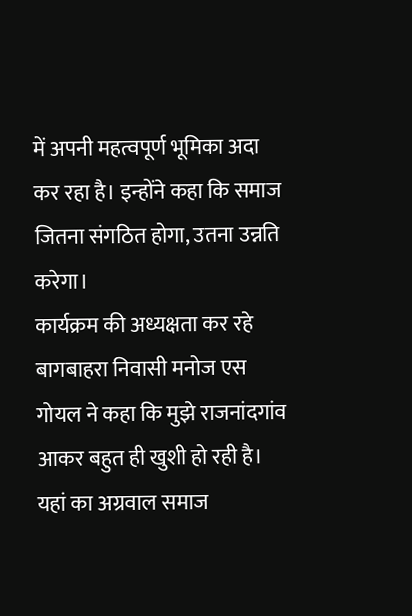में अपनी महत्वपूर्ण भूमिका अदा कर रहा है। इन्होंने कहा कि समाज जितना संगठित होगा, उतना उन्नति करेगा।
कार्यक्रम की अध्यक्षता कर रहे बागबाहरा निवासी मनोज एस गोयल ने कहा कि मुझे राजनांदगांव आकर बहुत ही खुशी हो रही है। यहां का अग्रवाल समाज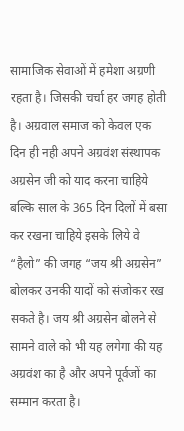सामाजिक सेवाओं में हमेशा अग्रणी रहता है। जिसकी चर्चा हर जगह होती है। अग्रवाल समाज को केवल एक दिन ही नही अपने अग्रवंश संस्थापक अग्रसेन जी को याद करना चाहिये बल्कि साल के 365 दिन दिलों में बसा कर रखना चाहिये इसके लिये वे “हैलो” की जगह “जय श्री अग्रसेन” बोलकर उनकी यादों को संजोकर रख सकते है। जय श्री अग्रसेन बोलने से सामने वाले को भी यह लगेगा की यह अग्रवंश का है और अपने पूर्वजों का सम्मान करता है।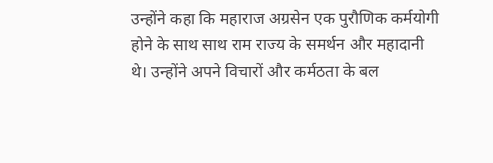उन्होंने कहा कि महाराज अग्रसेन एक पुरौणिक कर्मयोगी होने के साथ साथ राम राज्य के समर्थन और महादानी थे। उन्होंने अपने विचारों और कर्मठता के बल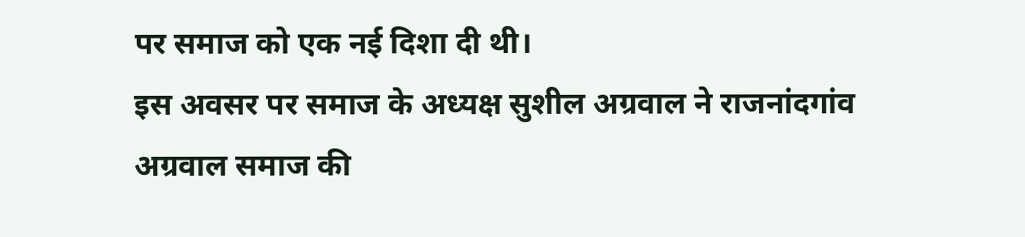पर समाज को एक नई दिशा दी थी।
इस अवसर पर समाज के अध्यक्ष सुशील अग्रवाल ने राजनांदगांव अग्रवाल समाज की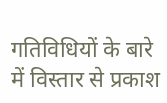गतिविधियों के बारे में विस्तार से प्रकाश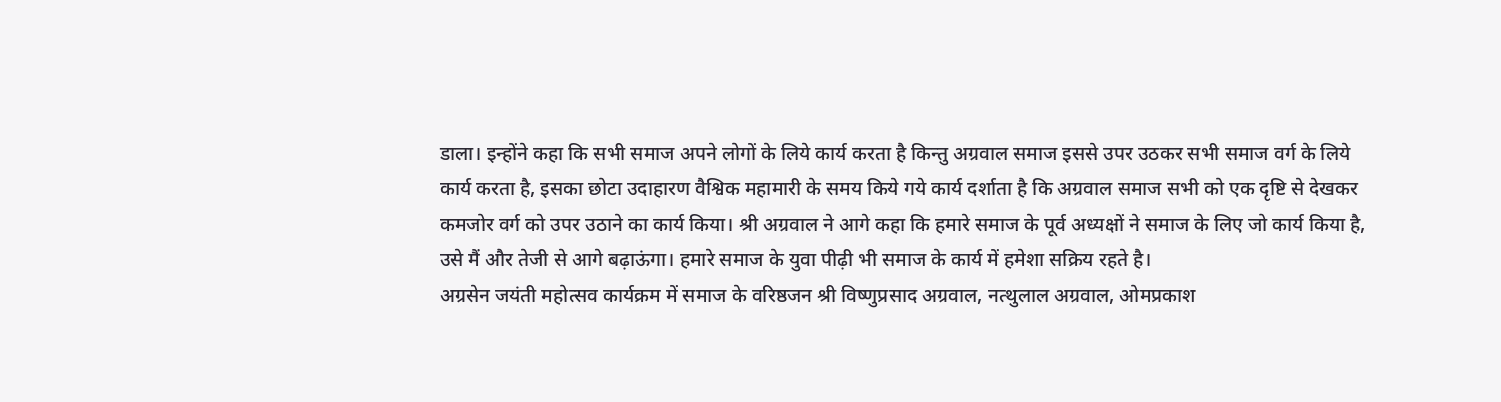डाला। इन्होंने कहा कि सभी समाज अपने लोगों के लिये कार्य करता है किन्तु अग्रवाल समाज इससे उपर उठकर सभी समाज वर्ग के लिये कार्य करता है, इसका छोटा उदाहारण वैश्विक महामारी के समय किये गये कार्य दर्शाता है कि अग्रवाल समाज सभी को एक दृष्टि से देखकर कमजोर वर्ग को उपर उठाने का कार्य किया। श्री अग्रवाल ने आगे कहा कि हमारे समाज के पूर्व अध्यक्षों ने समाज के लिए जो कार्य किया है, उसे मैं और तेजी से आगे बढ़ाऊंगा। हमारे समाज के युवा पीढ़ी भी समाज के कार्य में हमेशा सक्रिय रहते है।
अग्रसेन जयंती महोत्सव कार्यक्रम में समाज के वरिष्ठजन श्री विष्णुप्रसाद अग्रवाल, नत्थुलाल अग्रवाल, ओमप्रकाश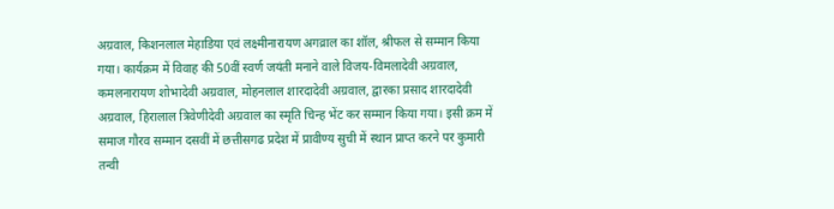अग्रवाल, किशनलाल मेहाडिया एवं लक्ष्मीनारायण अगव्राल का शॉल, श्रीफल से सम्मान किया गया। कार्यक्रम में विवाह की 50वीं स्वर्ण जयंती मनाने वाले विजय-विमलादेवी अग्रवाल, कमलनारायण शोभादेवी अग्रवाल, मोहनलाल शारदादेवी अग्रवाल, द्वारका प्रसाद शारदादेवी अग्रवाल, हिरालाल त्रिवेणीदेवी अग्रवाल का स्मृति चिन्ह भेंट कर सम्मान किया गया। इसी क्रम में समाज गौरव सम्मान दसवीं में छत्तीसगढ प्रदेश में प्रावीण्य सुची में स्थान प्राप्त करने पर कुमारी तन्वी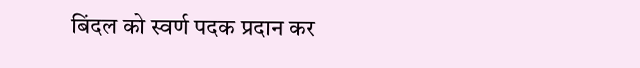बिंदल को स्वर्ण पदक प्रदान कर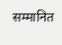सम्मानित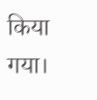किया गया।